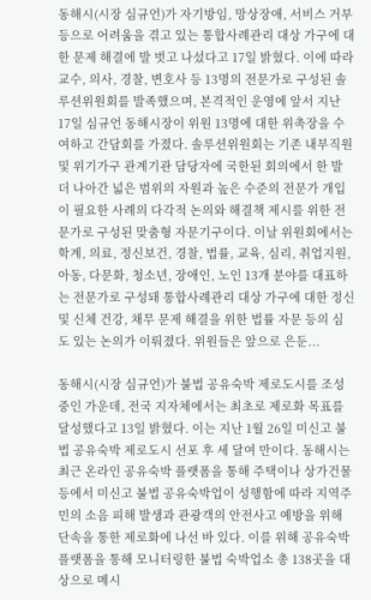동해시(시장 심규언)가 자기방임, 망상장애, 서비스 거부 등으로 어려움을 겪고 있는 통합사례관리 대상 가구에 대한 문제 해결에 발 벗고 나섰다고 17일 밝혔다. 이에 따라 교수, 의사, 경찰, 변호사 등 13명의 전문가로 구성된 솔루션위원회를 발족했으며, 본격적인 운영에 앞서 지난 17일 심규언 동해시장이 위원 13명에 대한 위촉장을 수여하고 간담회를 가졌다. 솔루션위원회는 기존 내부직원 및 위기가구 관계기관 담당자에 국한된 회의에서 한 발 더 나아간 넓은 범위의 자원과 높은 수준의 전문가 개입이 필요한 사례의 다각적 논의와 해결책 제시를 위한 전문가로 구성된 맞춤형 자문기구이다. 이날 위원회에서는 학계, 의료, 정신보건, 경찰, 법률, 교육, 심리, 취업지원, 아동, 다문화, 청소년, 장애인, 노인 13개 분야를 대표하는 전문가로 구성돼 통합사례관리 대상 가구에 대한 정신 및 신체 건강, 채무 문제 해결을 위한 법률 자문 등의 심도 있는 논의가 이뤄졌다. 위원들은 앞으로 은둔...

동해시(시장 심규언)가 불법 공유숙박 제로도시를 조성 중인 가운데, 전국 지자체에서는 최초로 제로화 목표를 달성했다고 13일 밝혔다. 이는 지난 1월 26일 미신고 불법 공유숙박 제로도시 선포 후 세 달여 만이다. 동해시는 최근 온라인 공유숙박 플랫폼을 통해 주택이나 상가건물 등에서 미신고 불법 공유숙박업이 성행함에 따라 지역주민의 소음 피해 발생과 관광객의 안전사고 예방을 위해 단속을 통한 제로화에 나선 바 있다. 이를 위해 공유숙박 플랫폼을 통해 모니터링한 불법 숙박업소 총 138곳을 대상으로 메시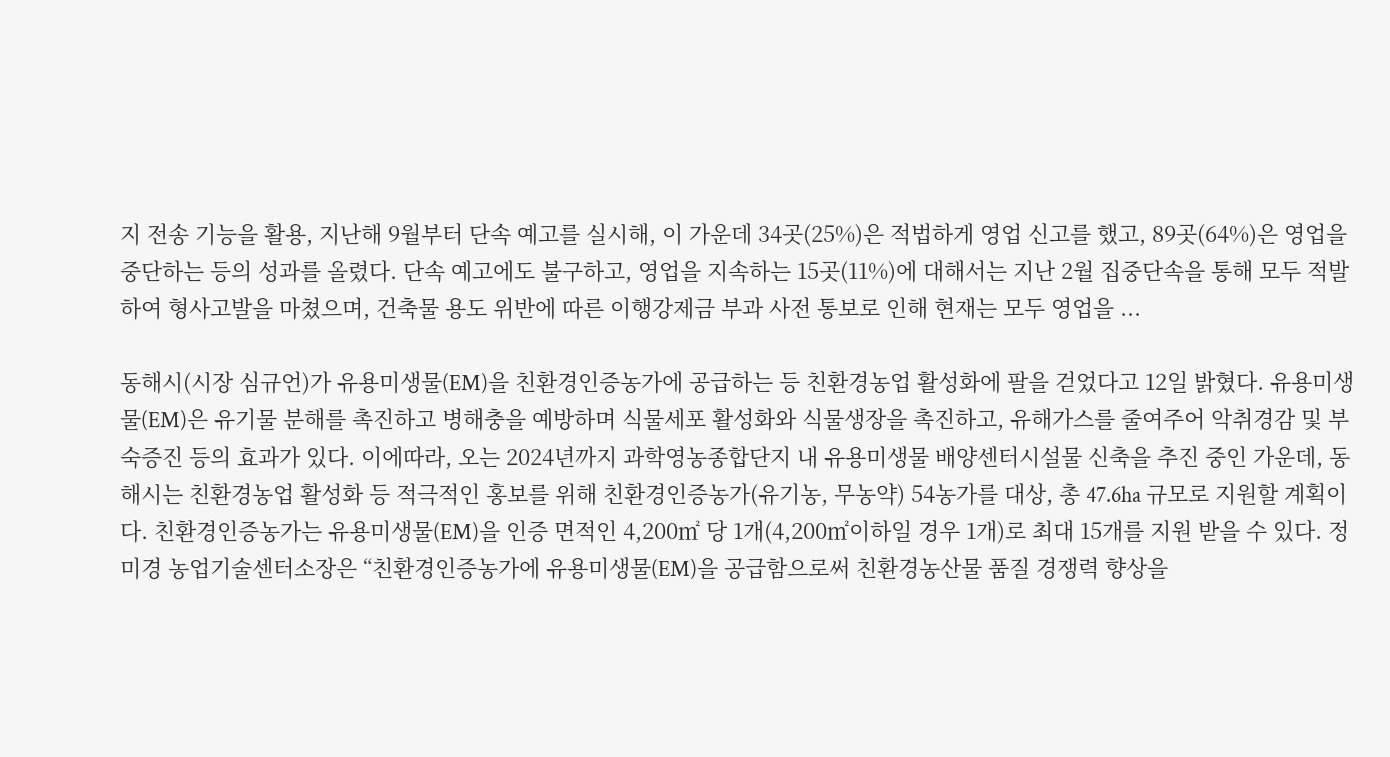지 전송 기능을 활용, 지난해 9월부터 단속 예고를 실시해, 이 가운데 34곳(25%)은 적법하게 영업 신고를 했고, 89곳(64%)은 영업을 중단하는 등의 성과를 올렸다. 단속 예고에도 불구하고, 영업을 지속하는 15곳(11%)에 대해서는 지난 2월 집중단속을 통해 모두 적발하여 형사고발을 마쳤으며, 건축물 용도 위반에 따른 이행강제금 부과 사전 통보로 인해 현재는 모두 영업을 ...

동해시(시장 심규언)가 유용미생물(EM)을 친환경인증농가에 공급하는 등 친환경농업 활성화에 팔을 걷었다고 12일 밝혔다. 유용미생물(EM)은 유기물 분해를 촉진하고 병해충을 예방하며 식물세포 활성화와 식물생장을 촉진하고, 유해가스를 줄여주어 악취경감 및 부숙증진 등의 효과가 있다. 이에따라, 오는 2024년까지 과학영농종합단지 내 유용미생물 배양센터시설물 신축을 추진 중인 가운데, 동해시는 친환경농업 활성화 등 적극적인 홍보를 위해 친환경인증농가(유기농, 무농약) 54농가를 대상, 총 47.6ha 규모로 지원할 계획이다. 친환경인증농가는 유용미생물(EM)을 인증 면적인 4,200㎡ 당 1개(4,200㎡이하일 경우 1개)로 최대 15개를 지원 받을 수 있다. 정미경 농업기술센터소장은 “친환경인증농가에 유용미생물(EM)을 공급함으로써 친환경농산물 품질 경쟁력 향상을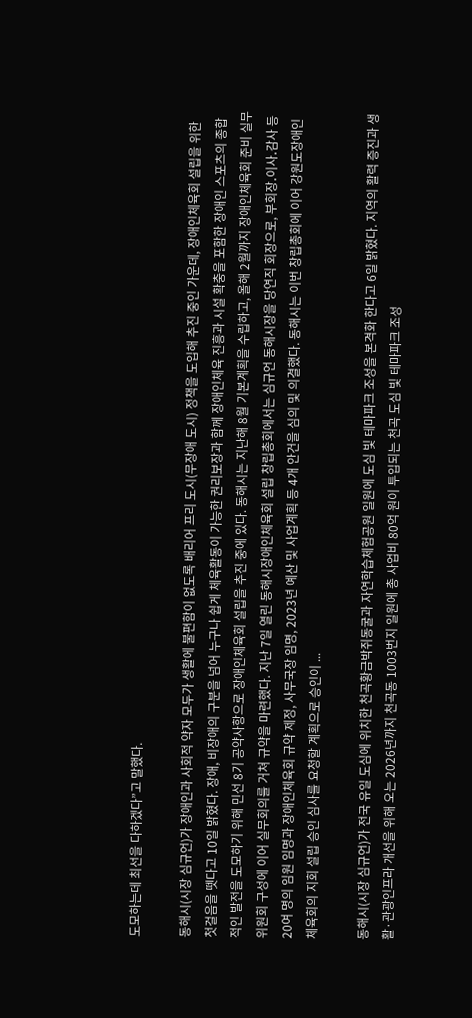도모하는데 최선을 다하겠다”고 말했다.

동해시(시장 심규언)가 장애인과 사회적 약자 모두가 생활에 불편함이 없도록 배리어 프리 도시(무장애 도시) 정책을 도입해 추진 중인 가운데, 장애인체육회 설립을 위한 첫걸음을 뗏다고 10일 밝혔다. 장애, 비장애의 구분을 넘어 누구나 쉽게 체육활동이 가능한 권리보장과 함께 장애인체육 진흥과 시설 확충을 포함한 장애인 스포츠의 종합적인 발전을 도모하기 위해 민선 8기 공약사항으로 장애인체육회 설립을 추진 중에 있다. 동해시는 지난해 8월 기본계획을 수립하고, 올해 2월까지 장애인체육회 준비 실무위원회 구성에 이어 실무회의를 거쳐 규약을 마련했다. 지난 7일 열린 동해시장애인체육회 설립 창립총회에서는 심규언 동해시장을 당연직 회장으로, 부회장․이사․감사 등 20여 명의 임원 임명과 장애인체육회 규약 제정, 사무국장 임명, 2023년 예산 및 사업계획 등 4개 안건을 심의 및 의결했다. 동해시는 이번 창립총회에 이어 강원도장애인체육회의 지회 설립 승인 심사를 요청할 계획으로 승인이 ...

동해시(시장 심규언)가 전국 유일 도심에 위치한 천곡황금박쥐동굴과 자연학습체험공원 일원에 도심 빛 테마파크 조성을 본격화 한다고 6일 밝혔다. 지역의 활력 증진과 생활·관광인프라 개선을 위해 오는 2026년까지 천곡동 1003번지 일원에 총 사업비 80억 원이 투입되는 천곡 도심 빛 테마파크 조성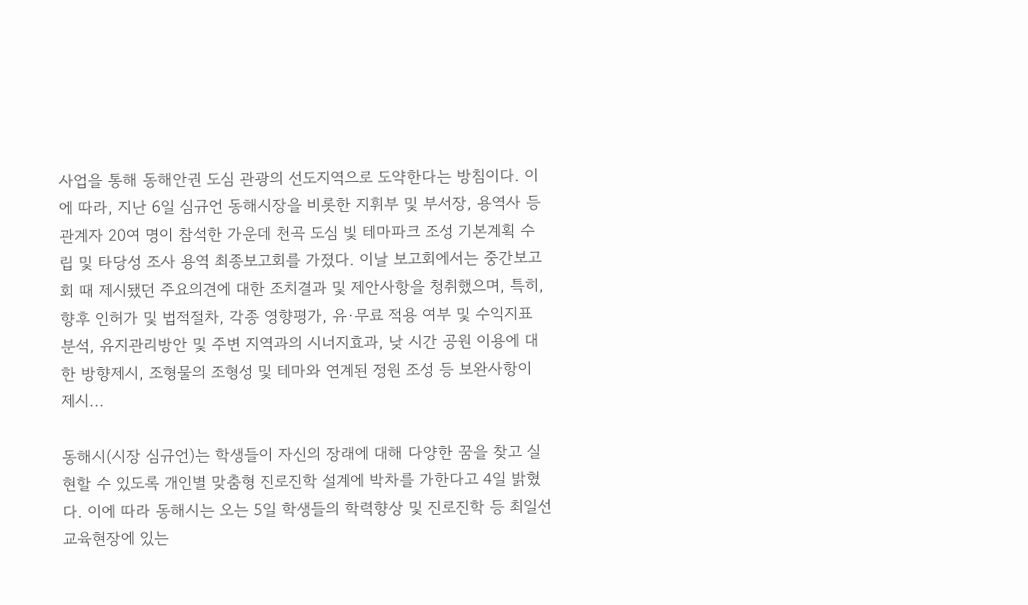사업을 통해 동해안권 도심 관광의 선도지역으로 도약한다는 방침이다. 이에 따라, 지난 6일 심규언 동해시장을 비롯한 지휘부 및 부서장, 용역사 등 관계자 20여 명이 참석한 가운데 천곡 도심 빛 테마파크 조성 기본계획 수립 및 타당성 조사 용역 최종보고회를 가졌다. 이날 보고회에서는 중간보고회 때 제시됐던 주요의견에 대한 조치결과 및 제안사항을 청취했으며, 특히, 향후 인허가 및 법적절차, 각종 영향평가, 유·무료 적용 여부 및 수익지표 분석, 유지관리방안 및 주변 지역과의 시너지효과, 낮 시간 공원 이용에 대한 방향제시, 조형물의 조형성 및 테마와 연계된 정원 조성 등 보완사항이 제시...

동해시(시장 심규언)는 학생들이 자신의 장래에 대해 다양한 꿈을 찾고 실현할 수 있도록 개인별 맞춤형 진로진학 설계에 박차를 가한다고 4일 밝혔다. 이에 따라 동해시는 오는 5일 학생들의 학력향상 및 진로진학 등 최일선 교육현장에 있는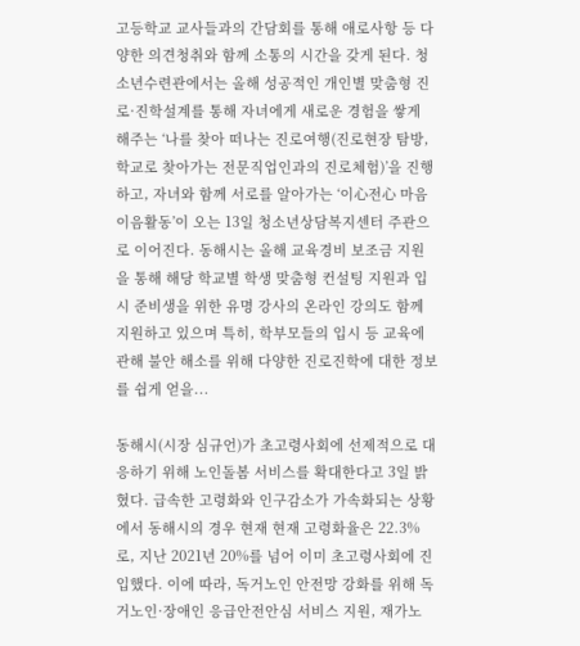고등학교 교사들과의 간담회를 통해 애로사항 등 다양한 의견청취와 함께 소통의 시간을 갖게 된다. 청소년수련관에서는 올해 성공적인 개인별 맞춤형 진로·진학설계를 통해 자녀에게 새로운 경험을 쌓게 해주는 ‘나를 찾아 떠나는 진로여행(진로현장 탐방, 학교로 찾아가는 전문직업인과의 진로체험)’을 진행하고, 자녀와 함께 서로를 알아가는 ‘이心전心 마음이음활동’이 오는 13일 청소년상담복지센터 주관으로 이어진다. 동해시는 올해 교육경비 보조금 지원을 통해 해당 학교별 학생 맞춤형 컨설팅 지원과 입시 준비생을 위한 유명 강사의 온라인 강의도 함께 지원하고 있으며 특히, 학부모들의 입시 등 교육에 관해 불안 해소를 위해 다양한 진로진학에 대한 정보를 쉽게 얻을...

동해시(시장 심규언)가 초고령사회에 선제적으로 대응하기 위해 노인돌봄 서비스를 확대한다고 3일 밝혔다. 급속한 고령화와 인구감소가 가속화되는 상황에서 동해시의 경우 현재 현재 고령화율은 22.3%로, 지난 2021년 20%를 넘어 이미 초고령사회에 진입했다. 이에 따라, 독거노인 안전망 강화를 위해 독거노인·장애인 응급안전안심 서비스 지원, 재가노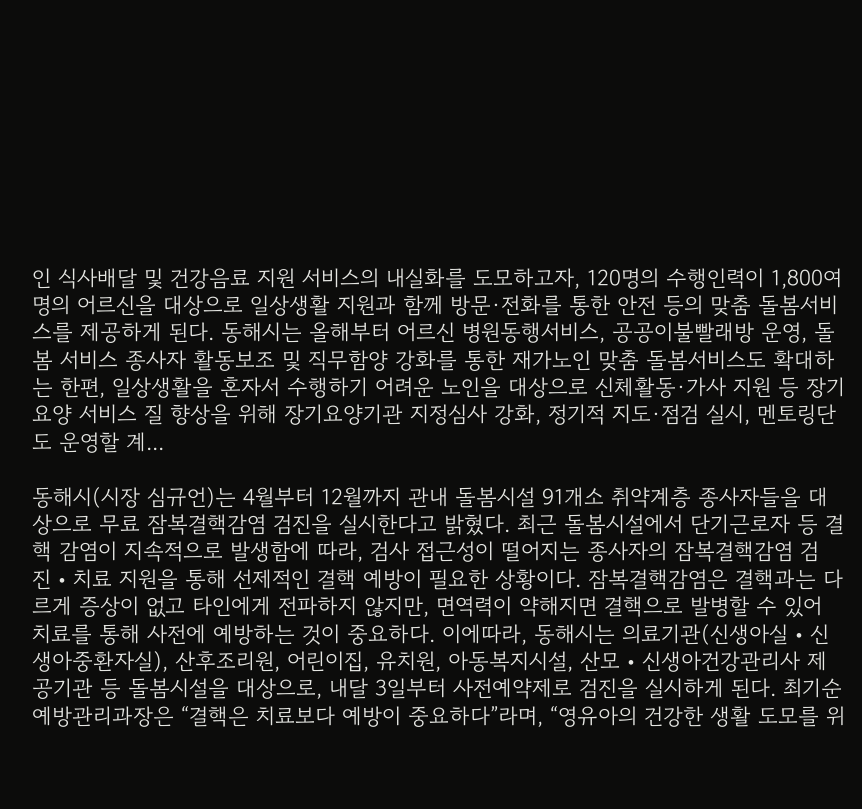인 식사배달 및 건강음료 지원 서비스의 내실화를 도모하고자, 120명의 수행인력이 1,800여 명의 어르신을 대상으로 일상생활 지원과 함께 방문·전화를 통한 안전 등의 맞춤 돌봄서비스를 제공하게 된다. 동해시는 올해부터 어르신 병원동행서비스, 공공이불빨래방 운영, 돌봄 서비스 종사자 활동보조 및 직무함양 강화를 통한 재가노인 맞춤 돌봄서비스도 확대하는 한편, 일상생활을 혼자서 수행하기 어려운 노인을 대상으로 신체활동·가사 지원 등 장기요양 서비스 질 향상을 위해 장기요양기관 지정심사 강화, 정기적 지도·점검 실시, 멘토링단도 운영할 계...

동해시(시장 심규언)는 4월부터 12월까지 관내 돌봄시설 91개소 취약계층 종사자들을 대상으로 무료 잠복결핵감염 검진을 실시한다고 밝혔다. 최근 돌봄시설에서 단기근로자 등 결핵 감염이 지속적으로 발생함에 따라, 검사 접근성이 떨어지는 종사자의 잠복결핵감염 검진‧치료 지원을 통해 선제적인 결핵 예방이 필요한 상황이다. 잠복결핵감염은 결핵과는 다르게 증상이 없고 타인에게 전파하지 않지만, 면역력이 약해지면 결핵으로 발병할 수 있어 치료를 통해 사전에 예방하는 것이 중요하다. 이에따라, 동해시는 의료기관(신생아실‧신생아중환자실), 산후조리원, 어린이집, 유치원, 아동복지시설, 산모‧신생아건강관리사 제공기관 등 돌봄시설을 대상으로, 내달 3일부터 사전예약제로 검진을 실시하게 된다. 최기순 예방관리과장은 “결핵은 치료보다 예방이 중요하다”라며, “영유아의 건강한 생활 도모를 위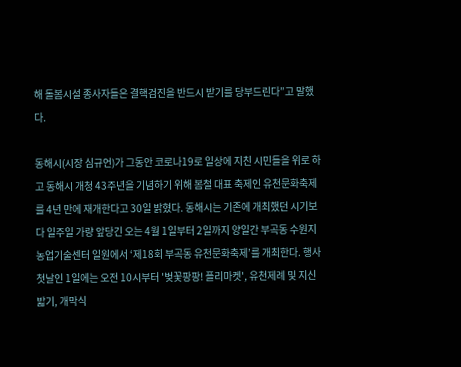해 돌봄시설 종사자들은 결핵검진을 반드시 받기를 당부드린다”고 말했다.

동해시(시장 심규언)가 그동안 코로나19로 일상에 지친 시민들을 위로 하고 동해시 개청 43주년을 기념하기 위해 봄철 대표 축제인 유천문화축제를 4년 만에 재개한다고 30일 밝혔다. 동해시는 기존에 개최했던 시기보다 일주일 가량 앞당긴 오는 4월 1일부터 2일까지 양일간 부곡동 수원지 농업기술센터 일원에서 ‘제18회 부곡동 유천문화축제’를 개최한다. 행사 첫날인 1일에는 오전 10시부터 '벚꽃팡팡! 플리마켓', 유천제례 및 지신밟기, 개막식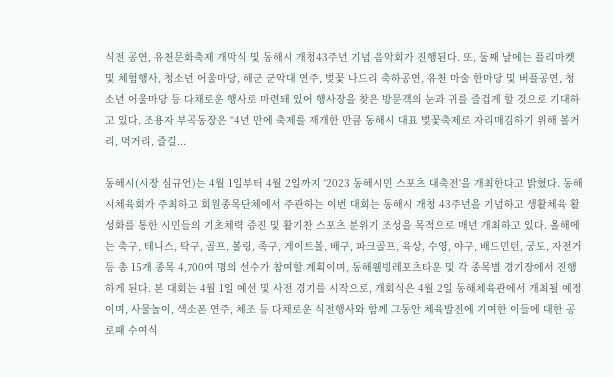식전 공연, 유천문화축제 개막식 및 동해시 개청43주년 기념 음악회가 진행된다. 또, 둘째 날에는 플리마켓 및 체험행사, 청소년 어울마당, 해군 군악대 연주, 벚꽃 나드리 축하공연, 유천 마술 한마당 및 버플공연, 청소년 어울마당 등 다채로운 행사로 마련돼 있어 행사장을 찾은 방문객의 눈과 귀를 즐겁게 할 것으로 기대하고 있다. 조용자 부곡동장은 “4년 만에 축제를 재개한 만큼 동해시 대표 벚꽃축제로 자리매김하기 위해 볼거리, 먹거리, 즐길...

동해시(시장 심규언)는 4월 1일부터 4월 2일까지 '2023 동해시민 스포츠 대축전'을 개최한다고 밝혔다. 동해시체육회가 주최하고 회원종목단체에서 주관하는 이번 대회는 동해시 개청 43주년을 기념하고 생활체육 활성화를 통한 시민들의 기초체력 증진 및 활기찬 스포츠 분위기 조성을 목적으로 매년 개최하고 있다. 올해에는 축구, 테니스, 탁구, 골프, 볼링, 족구, 게이트볼, 배구, 파크골프, 육상, 수영, 야구, 배드민턴, 궁도, 자전거 등 총 15개 종목 4,700여 명의 선수가 참여할 계획이며, 동해웰빙레포츠타운 및 각 종목별 경기장에서 진행하게 된다. 본 대회는 4월 1일 예선 및 사전 경기를 시작으로, 개회식은 4월 2일 동해체육관에서 개최될 예정이며, 사물놀이, 색소폰 연주, 체조 등 다채로운 식전행사와 함께 그동안 체육발전에 기여한 이들에 대한 공로패 수여식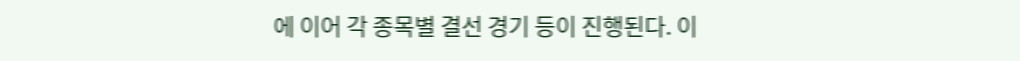에 이어 각 종목별 결선 경기 등이 진행된다. 이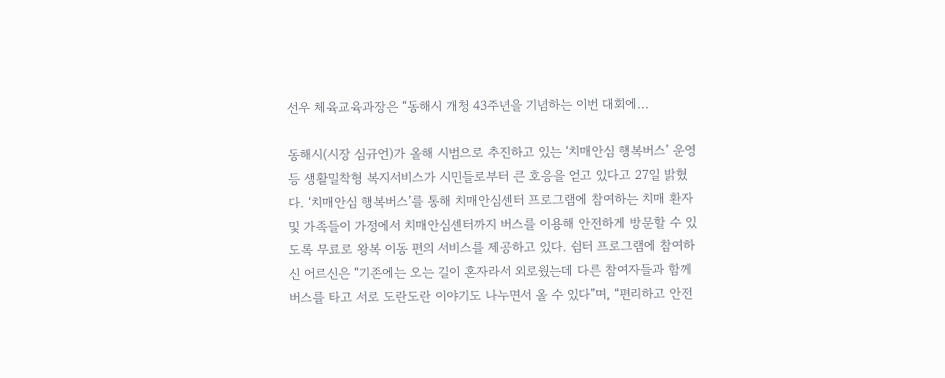선우 체육교육과장은 “동해시 개청 43주년을 기념하는 이번 대회에...

동해시(시장 심규언)가 올해 시범으로 추진하고 있는 ‘치매안심 행복버스’ 운영 등 생활밀착형 복지서비스가 시민들로부터 큰 호응을 얻고 있다고 27일 밝혔다. ‘치매안심 행복버스’를 통해 치매안심센터 프로그램에 참여하는 치매 환자 및 가족들이 가정에서 치매안심센터까지 버스를 이용해 안전하게 방문할 수 있도록 무료로 왕복 이동 편의 서비스를 제공하고 있다. 쉼터 프로그램에 참여하신 어르신은 “기존에는 오는 길이 혼자라서 외로웠는데 다른 참여자들과 함께 버스를 타고 서로 도란도란 이야기도 나누면서 올 수 있다”며, “편리하고 안전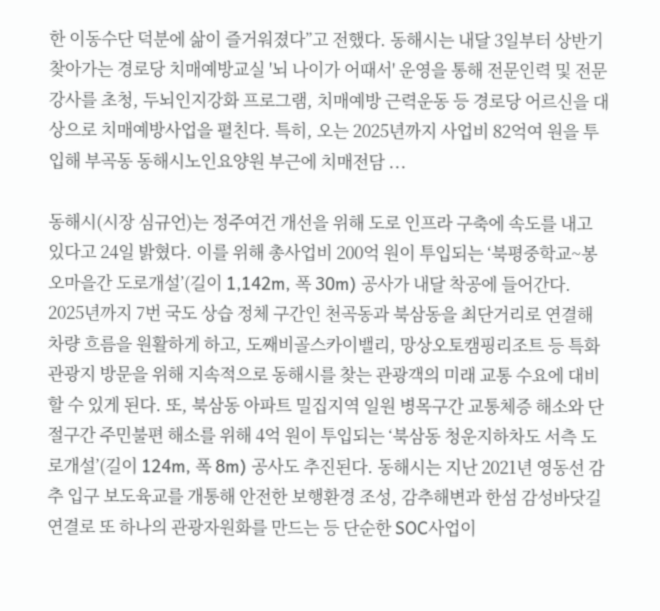한 이동수단 덕분에 삶이 즐거워졌다”고 전했다. 동해시는 내달 3일부터 상반기 찾아가는 경로당 치매예방교실 '뇌 나이가 어때서' 운영을 통해 전문인력 및 전문강사를 초청, 두뇌인지강화 프로그램, 치매예방 근력운동 등 경로당 어르신을 대상으로 치매예방사업을 펼친다. 특히, 오는 2025년까지 사업비 82억여 원을 투입해 부곡동 동해시노인요양원 부근에 치매전담 ...

동해시(시장 심규언)는 정주여건 개선을 위해 도로 인프라 구축에 속도를 내고 있다고 24일 밝혔다. 이를 위해 총사업비 200억 원이 투입되는 ‘북평중학교~봉오마을간 도로개설’(길이 1,142m, 폭 30m) 공사가 내달 착공에 들어간다. 2025년까지 7번 국도 상습 정체 구간인 천곡동과 북삼동을 최단거리로 연결해 차량 흐름을 원활하게 하고, 도째비골스카이밸리, 망상오토캠핑리조트 등 특화 관광지 방문을 위해 지속적으로 동해시를 찾는 관광객의 미래 교통 수요에 대비할 수 있게 된다. 또, 북삼동 아파트 밀집지역 일원 병목구간 교통체증 해소와 단절구간 주민불편 해소를 위해 4억 원이 투입되는 ‘북삼동 청운지하차도 서측 도로개설’(길이 124m, 폭 8m) 공사도 추진된다. 동해시는 지난 2021년 영동선 감추 입구 보도육교를 개통해 안전한 보행환경 조성, 감추해변과 한섬 감성바닷길 연결로 또 하나의 관광자원화를 만드는 등 단순한 SOC사업이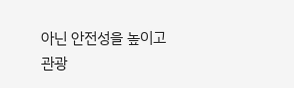아닌 안전성을 높이고 관광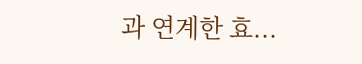과 연계한 효...